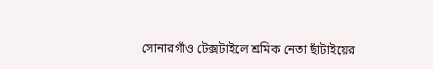সোনারগাঁও টেক্সটাইলে শ্রমিক নেতা ছাঁটাইয়ের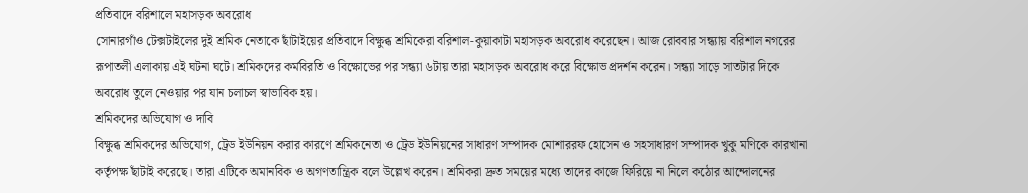প্রতিবাদে বরিশালে মহাসড়ক অবরোধ
সোনারগাঁও টেক্সটাইলের দুই শ্রমিক নেতাকে ছাঁটাইয়ের প্রতিবাদে বিক্ষুব্ধ শ্রমিকেরা বরিশাল-কুয়াকাটা মহাসড়ক অবরোধ করেছেন। আজ রোববার সন্ধ্যায় বরিশাল নগরের রূপাতলী এলাকায় এই ঘটনা ঘটে। শ্রমিকদের কর্মবিরতি ও বিক্ষোভের পর সন্ধ্যা ৬টায় তারা মহাসড়ক অবরোধ করে বিক্ষোভ প্রদর্শন করেন। সন্ধ্যা সাড়ে সাতটার দিকে অবরোধ তুলে নেওয়ার পর যান চলাচল স্বাভাবিক হয়।
শ্রমিকদের অভিযোগ ও দাবি
বিক্ষুব্ধ শ্রমিকদের অভিযোগ, ট্রেড ইউনিয়ন করার কারণে শ্রমিকনেতা ও ট্রেড ইউনিয়নের সাধারণ সম্পাদক মোশাররফ হোসেন ও সহসাধারণ সম্পাদক খুকু মণিকে কারখানা কর্তৃপক্ষ ছাঁটাই করেছে। তারা এটিকে অমানবিক ও অগণতান্ত্রিক বলে উল্লেখ করেন। শ্রমিকরা দ্রুত সময়ের মধ্যে তাদের কাজে ফিরিয়ে না নিলে কঠোর আন্দোলনের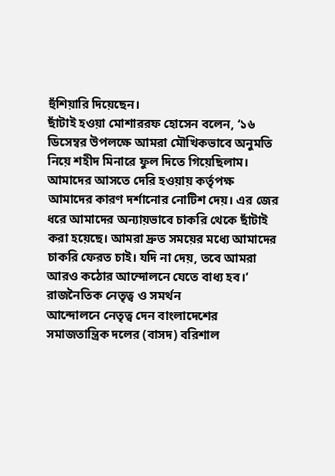হুঁশিয়ারি দিয়েছেন।
ছাঁটাই হওয়া মোশাররফ হোসেন বলেন, ‘১৬ ডিসেম্বর উপলক্ষে আমরা মৌখিকভাবে অনুমতি নিয়ে শহীদ মিনারে ফুল দিতে গিয়েছিলাম। আমাদের আসতে দেরি হওয়ায় কর্তৃপক্ষ আমাদের কারণ দর্শানোর নোটিশ দেয়। এর জের ধরে আমাদের অন্যায়ভাবে চাকরি থেকে ছাঁটাই করা হয়েছে। আমরা দ্রুত সময়ের মধ্যে আমাদের চাকরি ফেরত চাই। যদি না দেয়, তবে আমরা আরও কঠোর আন্দোলনে যেতে বাধ্য হব।’
রাজনৈতিক নেতৃত্ব ও সমর্থন
আন্দোলনে নেতৃত্ব দেন বাংলাদেশের সমাজতান্ত্রিক দলের (বাসদ) বরিশাল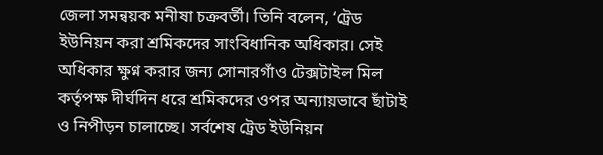জেলা সমন্বয়ক মনীষা চক্রবর্তী। তিনি বলেন, ‘ট্রেড ইউনিয়ন করা শ্রমিকদের সাংবিধানিক অধিকার। সেই অধিকার ক্ষুণ্ন করার জন্য সোনারগাঁও টেক্সটাইল মিল কর্তৃপক্ষ দীর্ঘদিন ধরে শ্রমিকদের ওপর অন্যায়ভাবে ছাঁটাই ও নিপীড়ন চালাচ্ছে। সর্বশেষ ট্রেড ইউনিয়ন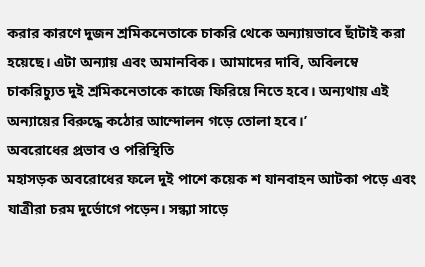করার কারণে দুজন শ্রমিকনেতাকে চাকরি থেকে অন্যায়ভাবে ছাঁটাই করা হয়েছে। এটা অন্যায় এবং অমানবিক। আমাদের দাবি, অবিলম্বে চাকরিচ্যুত দুই শ্রমিকনেতাকে কাজে ফিরিয়ে নিতে হবে। অন্যথায় এই অন্যায়ের বিরুদ্ধে কঠোর আন্দোলন গড়ে তোলা হবে।’
অবরোধের প্রভাব ও পরিস্থিতি
মহাসড়ক অবরোধের ফলে দুই পাশে কয়েক শ যানবাহন আটকা পড়ে এবং যাত্রীরা চরম দুর্ভোগে পড়েন। সন্ধ্যা সাড়ে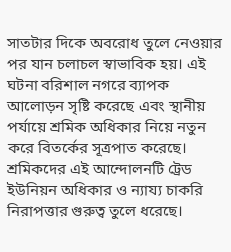সাতটার দিকে অবরোধ তুলে নেওয়ার পর যান চলাচল স্বাভাবিক হয়। এই ঘটনা বরিশাল নগরে ব্যাপক আলোড়ন সৃষ্টি করেছে এবং স্থানীয় পর্যায়ে শ্রমিক অধিকার নিয়ে নতুন করে বিতর্কের সূত্রপাত করেছে।
শ্রমিকদের এই আন্দোলনটি ট্রেড ইউনিয়ন অধিকার ও ন্যায্য চাকরি নিরাপত্তার গুরুত্ব তুলে ধরেছে।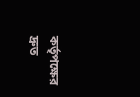কর্তৃপক্ষের দ্রুত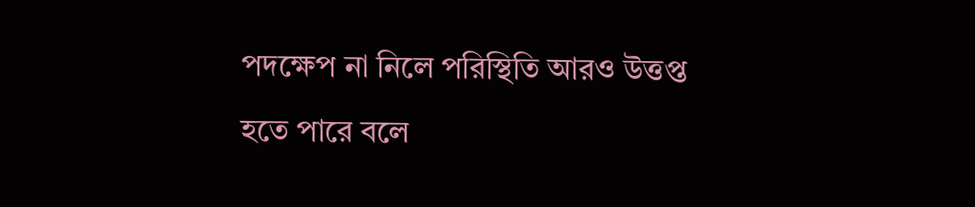পদক্ষেপ না নিলে পরিস্থিতি আরও উত্তপ্ত হতে পারে বলে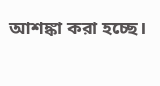আশঙ্কা করা হচ্ছে।